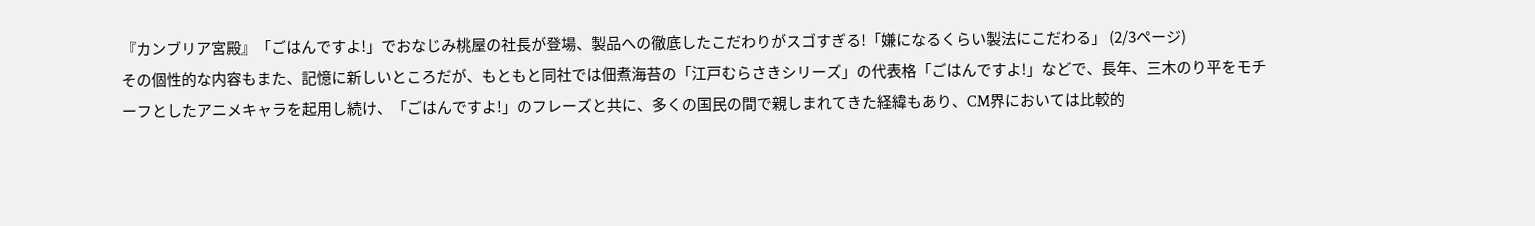『カンブリア宮殿』「ごはんですよ!」でおなじみ桃屋の社長が登場、製品への徹底したこだわりがスゴすぎる!「嫌になるくらい製法にこだわる」 (2/3ページ)
その個性的な内容もまた、記憶に新しいところだが、もともと同社では佃煮海苔の「江戸むらさきシリーズ」の代表格「ごはんですよ!」などで、長年、三木のり平をモチーフとしたアニメキャラを起用し続け、「ごはんですよ!」のフレーズと共に、多くの国民の間で親しまれてきた経緯もあり、CM界においては比較的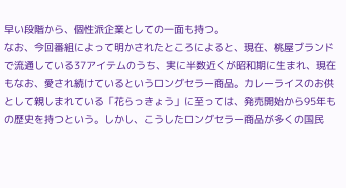早い段階から、個性派企業としての一面も持つ。
なお、今回番組によって明かされたところによると、現在、桃屋ブランドで流通している37アイテムのうち、実に半数近くが昭和期に生まれ、現在もなお、愛され続けているというロングセラー商品。カレーライスのお供として親しまれている「花らっきょう」に至っては、発売開始から95年もの歴史を持つという。しかし、こうしたロングセラー商品が多くの国民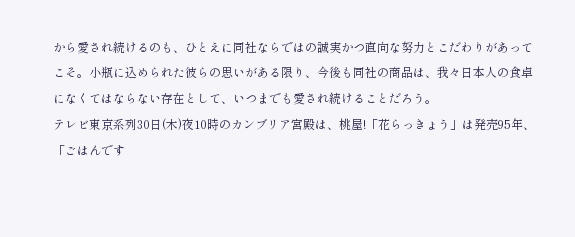から愛され続けるのも、ひとえに同社ならではの誠実かつ直向な努力とこだわりがあってこそ。小瓶に込められた彼らの思いがある限り、今後も同社の商品は、我々日本人の食卓になくてはならない存在として、いつまでも愛され続けることだろう。
テレビ東京系列30日(木)夜10時のカンブリア宮殿は、桃屋!「花らっきょう」は発売95年、「ごはんです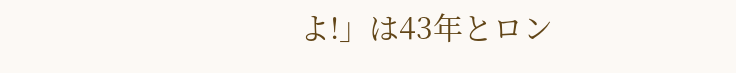よ!」は43年とロン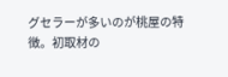グセラーが多いのが桃屋の特徴。初取材の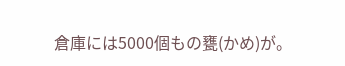倉庫には5000個もの甕(かめ)が。